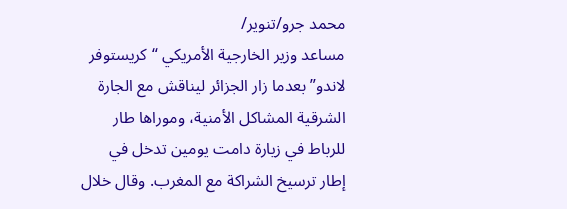محمد جرو/تنوير/
مساعد وزير الخارجية الأمريكي “كريستوفر لاندو” بعدما زار الجزائر ليناقش مع الجارة الشرقية المشاكل الأمنية، وموراها طار للرباط في زيارة دامت يومين تدخل في إطار ترسيخ الشراكة مع المغرب. وقال خلال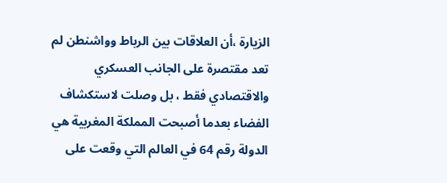الزيارة ،أن العلاقات بين الرباط وواشنطن لم تعد مقتصرة على الجانب العسكري والاقتصادي فقط ، بل وصلت لاستكشاف الفضاء بعدما أصبحت المملكة المغربية هي الدولة رقم 64 في العالم التي وقعت على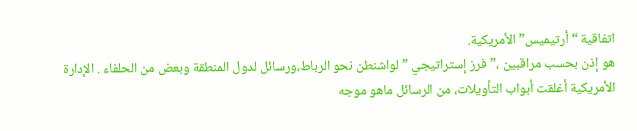اتفاقية “أرتيميس” الأمريكية.
هو إذن بحسب مراقبين ،”فرز إستراتيجي ” لواشنطن نحو الرباط،ورسائل لدول المنطقة وبعض من الحلفاء . الإدارة الأمريكية أغلقت أبواب التأويلات، من الرسائل ماهو موجه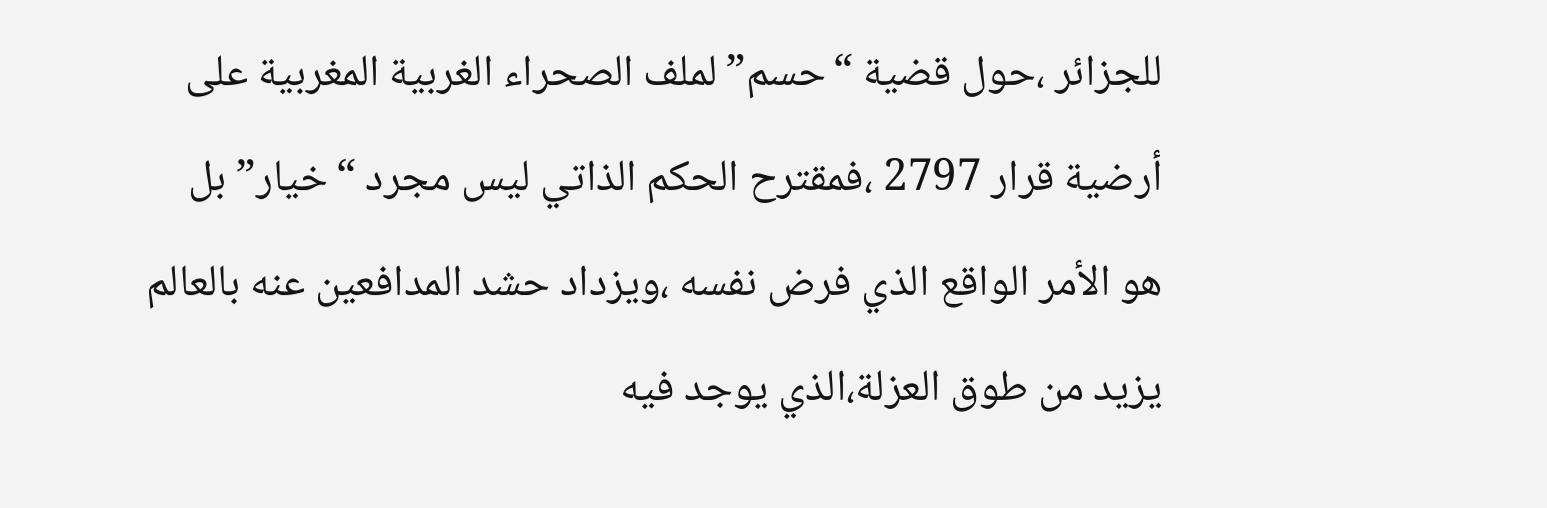للجزائر ،حول قضية “حسم”لملف الصحراء الغربية المغربية على أرضية قرار 2797 ،فمقترح الحكم الذاتي ليس مجرد “خيار” بل هو الأمر الواقع الذي فرض نفسه ،ويزداد حشد المدافعين عنه بالعالم يزيد من طوق العزلة،الذي يوجد فيه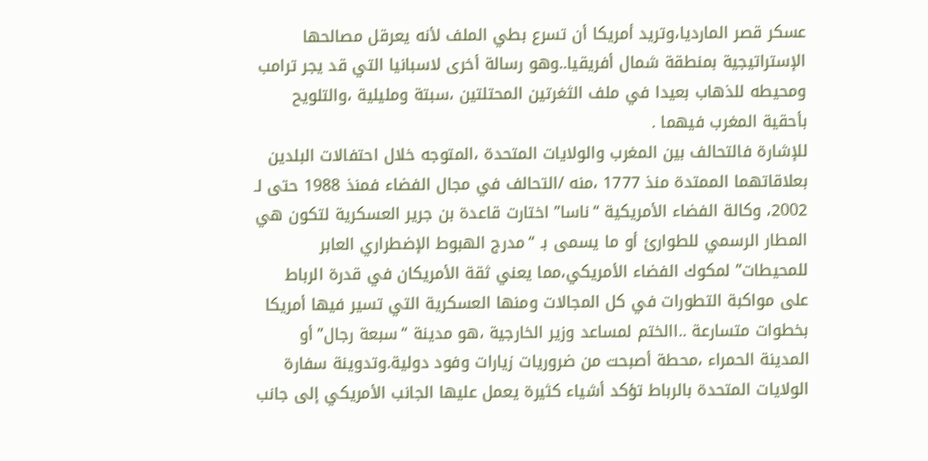عسكر قصر المارديا،وتريد أمريكا أن تسرع بطي الملف لأنه يعرقل مصالحها الإستراتيجية بمنطقة شمال أفريقيا..وهو رسالة أخرى لاسبانيا التي قد يجر ترامب ومحيطه للذهاب بعيدا في ملف الثغرتين المحتلتين ،سبتة ومليلية ،والتلويح بأحقية المغرب فيهما .
للإشارة فالتحالف بين المغرب والولايات المتحدة ،المتوجه خلال احتفالات البلدين بعلاقاتهما الممتدة منذ 1777 ،منه /التحالف في مجال الفضاء فمنذ 1988 حتى لـ 2002، وكالة الفضاء الأمريكية “ناسا” اختارت قاعدة بن جرير العسكرية لتكون هي المطار الرسمي للطوارئ أو ما يسمى بـ “مدرج الهبوط الإضطراري العابر للمحيطات” لمكوك الفضاء الأمريكي،مما يعني ثقة الأمريكان في قدرة الرباط على مواكبة التطورات في كل المجالات ومنها العسكرية التي تسير فيها أمريكا بخطوات متسارعة ..االختم لمساعد وزير الخارجية ،هو مدينة “سبعة رجال”أو المدينة الحمراء ،محطة أصبحت من ضروريات زيارات وفود دولية.وتدوينة سفارة الولايات المتحدة بالرباط تؤكد أشياء كثيرة يعمل عليها الجانب الأمريكي إلى جانب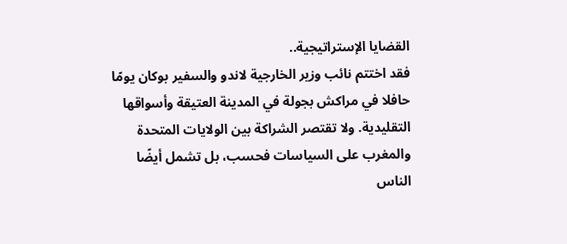القضايا الإستراتيجية..
فقد اختتم نائب وزير الخارجية لاندو والسفير بوكان يومًا حافلا في مراكش بجولة في المدينة العتيقة وأسواقها التقليدية. ولا تقتصر الشراكة بين الولايات المتحدة والمغرب على السياسات فحسب، بل تشمل أيضًا الناس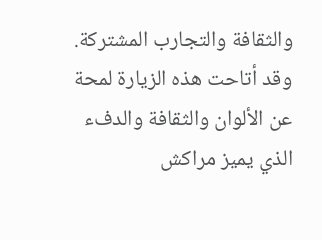والثقافة والتجارب المشتركة. وقد أتاحت هذه الزيارة لمحة عن الألوان والثقافة والدفء الذي يميز مراكش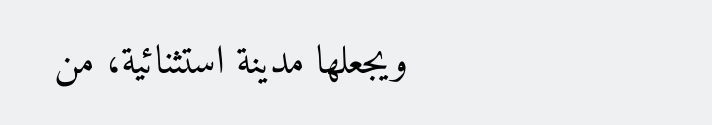ويجعلها مدينة استثنائية، من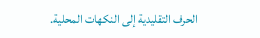الحرف التقليدية إلى النكهات المحلية.